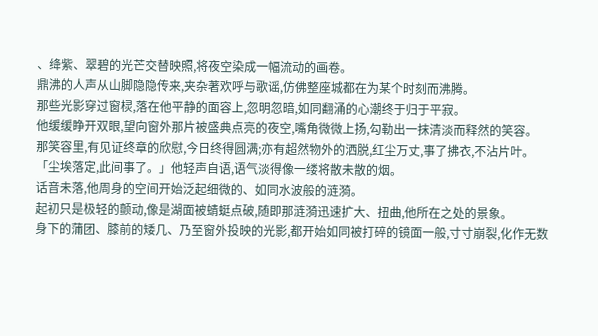、绛紫、翠碧的光芒交替映照,将夜空染成一幅流动的画卷。
鼎沸的人声从山脚隐隐传来,夹杂著欢呼与歌谣,仿佛整座城都在为某个时刻而沸腾。
那些光影穿过窗棂,落在他平静的面容上,忽明忽暗,如同翻涌的心潮终于归于平寂。
他缓缓睁开双眼,望向窗外那片被盛典点亮的夜空,嘴角微微上扬,勾勒出一抹清淡而释然的笑容。
那笑容里,有见证终章的欣慰,今日终得圆满;亦有超然物外的洒脱,红尘万丈,事了拂衣,不沾片叶。
「尘埃落定,此间事了。」他轻声自语,语气淡得像一缕将散未散的烟。
话音未落,他周身的空间开始泛起细微的、如同水波般的涟漪。
起初只是极轻的颤动,像是湖面被蜻蜓点破,随即那涟漪迅速扩大、扭曲,他所在之处的景象。
身下的蒲团、膝前的矮几、乃至窗外投映的光影,都开始如同被打碎的镜面一般,寸寸崩裂,化作无数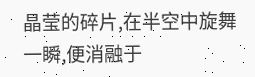晶莹的碎片,在半空中旋舞一瞬,便消融于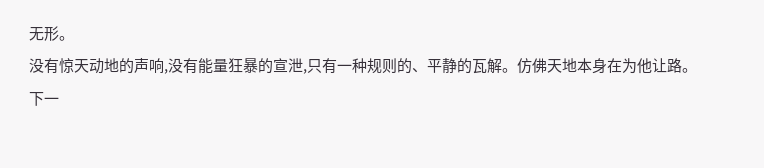无形。
没有惊天动地的声响,没有能量狂暴的宣泄,只有一种规则的、平静的瓦解。仿佛天地本身在为他让路。
下一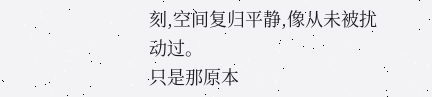刻,空间复归平静,像从未被扰动过。
只是那原本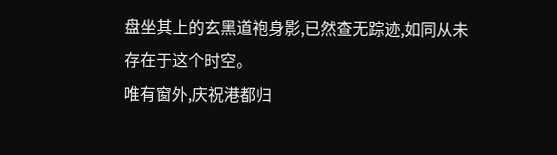盘坐其上的玄黑道袍身影,已然查无踪迹,如同从未存在于这个时空。
唯有窗外,庆祝港都归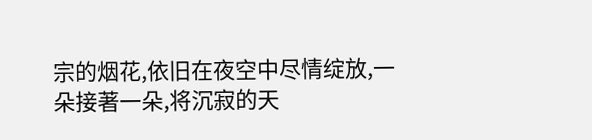宗的烟花,依旧在夜空中尽情绽放,一朵接著一朵,将沉寂的天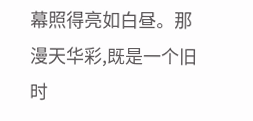幕照得亮如白昼。那漫天华彩,既是一个旧时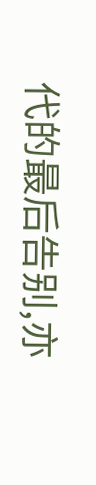代的最后告别,亦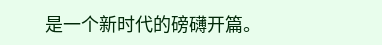是一个新时代的磅礴开篇。